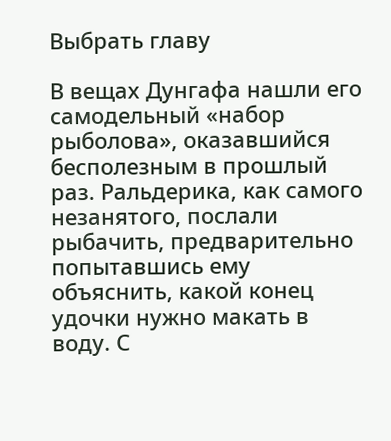Выбрать главу

В вещах Дунгафа нашли его самодельный «набор рыболова», оказавшийся бесполезным в прошлый раз. Ральдерика, как самого незанятого, послали рыбачить, предварительно попытавшись ему объяснить, какой конец удочки нужно макать в воду. С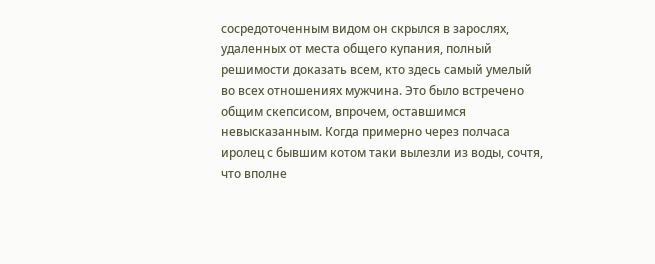сосредоточенным видом он скрылся в зарослях, удаленных от места общего купания, полный решимости доказать всем, кто здесь самый умелый во всех отношениях мужчина. Это было встречено общим скепсисом, впрочем, оставшимся невысказанным. Когда примерно через полчаса иролец с бывшим котом таки вылезли из воды, сочтя, что вполне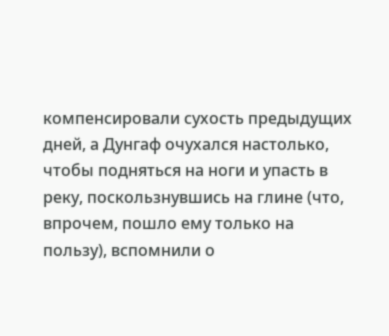компенсировали сухость предыдущих дней, а Дунгаф очухался настолько, чтобы подняться на ноги и упасть в реку, поскользнувшись на глине (что, впрочем, пошло ему только на пользу), вспомнили о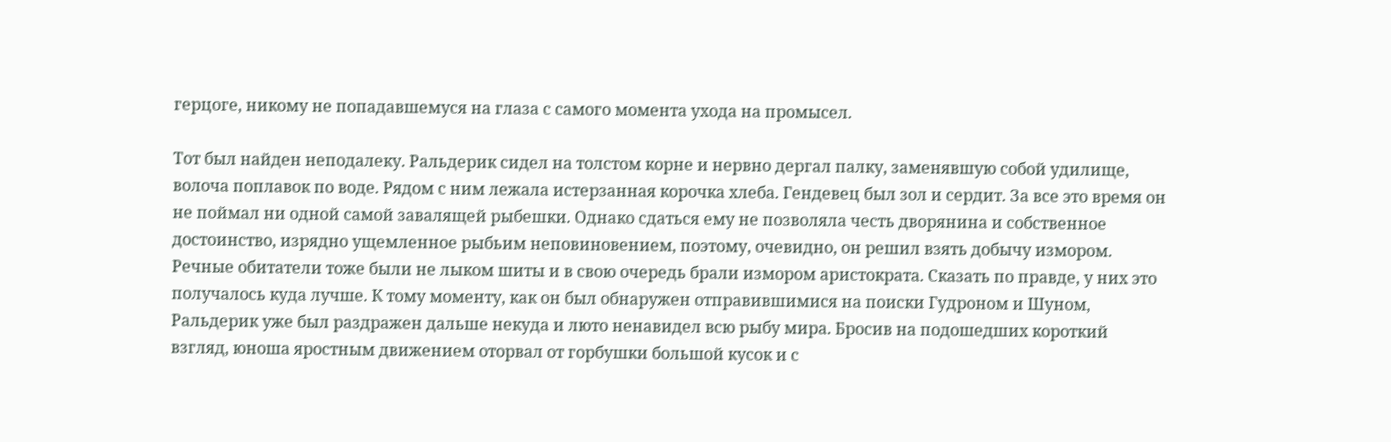герцоге, никому не попадавшемуся на глаза с самого момента ухода на промысел.

Тот был найден неподалеку. Ральдерик сидел на толстом корне и нервно дергал палку, заменявшую собой удилище, волоча поплавок по воде. Рядом с ним лежала истерзанная корочка хлеба. Гендевец был зол и сердит. За все это время он не поймал ни одной самой завалящей рыбешки. Однако сдаться ему не позволяла честь дворянина и собственное достоинство, изрядно ущемленное рыбьим неповиновением, поэтому, очевидно, он решил взять добычу измором. Речные обитатели тоже были не лыком шиты и в свою очередь брали измором аристократа. Сказать по правде, у них это получалось куда лучше. К тому моменту, как он был обнаружен отправившимися на поиски Гудроном и Шуном, Ральдерик уже был раздражен дальше некуда и люто ненавидел всю рыбу мира. Бросив на подошедших короткий взгляд, юноша яростным движением оторвал от горбушки большой кусок и с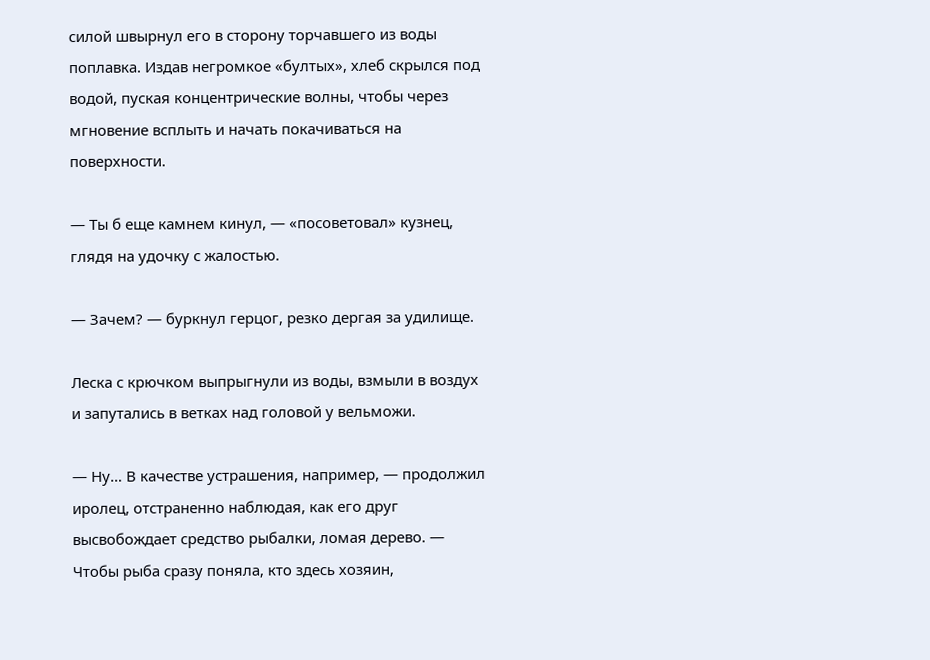силой швырнул его в сторону торчавшего из воды поплавка. Издав негромкое «бултых», хлеб скрылся под водой, пуская концентрические волны, чтобы через мгновение всплыть и начать покачиваться на поверхности.

— Ты б еще камнем кинул, — «посоветовал» кузнец, глядя на удочку с жалостью.

— Зачем? — буркнул герцог, резко дергая за удилище.

Леска с крючком выпрыгнули из воды, взмыли в воздух и запутались в ветках над головой у вельможи.

— Ну… В качестве устрашения, например, — продолжил иролец, отстраненно наблюдая, как его друг высвобождает средство рыбалки, ломая дерево. — Чтобы рыба сразу поняла, кто здесь хозяин,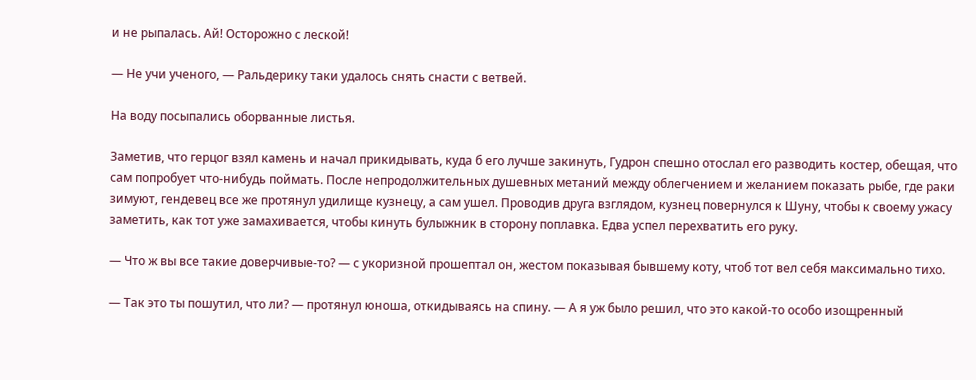и не рыпалась. Ай! Осторожно с леской!

— Не учи ученого, — Ральдерику таки удалось снять снасти с ветвей.

На воду посыпались оборванные листья.

Заметив, что герцог взял камень и начал прикидывать, куда б его лучше закинуть, Гудрон спешно отослал его разводить костер, обещая, что сам попробует что-нибудь поймать. После непродолжительных душевных метаний между облегчением и желанием показать рыбе, где раки зимуют, гендевец все же протянул удилище кузнецу, а сам ушел. Проводив друга взглядом, кузнец повернулся к Шуну, чтобы к своему ужасу заметить, как тот уже замахивается, чтобы кинуть булыжник в сторону поплавка. Едва успел перехватить его руку.

— Что ж вы все такие доверчивые-то? — с укоризной прошептал он, жестом показывая бывшему коту, чтоб тот вел себя максимально тихо.

— Так это ты пошутил, что ли? — протянул юноша, откидываясь на спину. — А я уж было решил, что это какой-то особо изощренный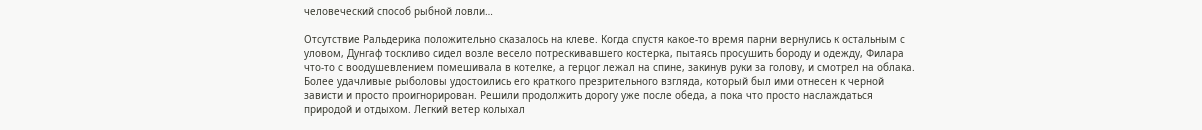человеческий способ рыбной ловли…

Отсутствие Ральдерика положительно сказалось на клеве. Когда спустя какое-то время парни вернулись к остальным с уловом, Дунгаф тоскливо сидел возле весело потрескивавшего костерка, пытаясь просушить бороду и одежду, Филара что-то с воодушевлением помешивала в котелке, а герцог лежал на спине, закинув руки за голову, и смотрел на облака. Более удачливые рыболовы удостоились его краткого презрительного взгляда, который был ими отнесен к черной зависти и просто проигнорирован. Решили продолжить дорогу уже после обеда, а пока что просто наслаждаться природой и отдыхом. Легкий ветер колыхал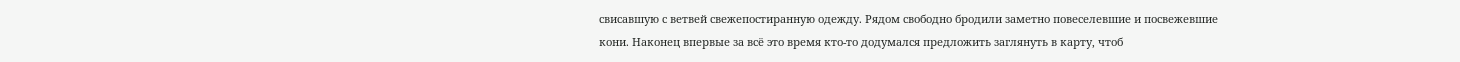свисавшую с ветвей свежепостиранную одежду. Рядом свободно бродили заметно повеселевшие и посвежевшие кони. Наконец впервые за всё это время кто-то додумался предложить заглянуть в карту, чтоб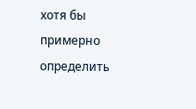хотя бы примерно определить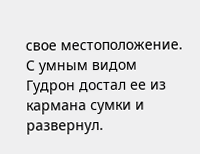свое местоположение. С умным видом Гудрон достал ее из кармана сумки и развернул.